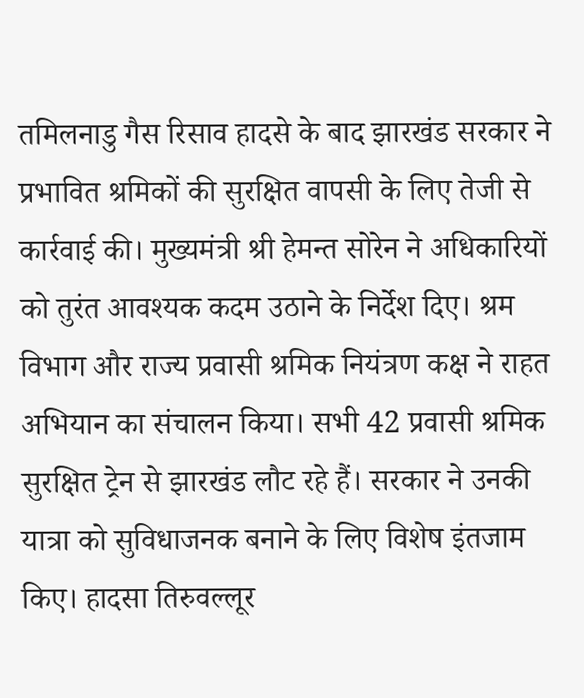तमिलनाडु गैस रिसाव हादसे के बाद झारखंड सरकार ने प्रभावित श्रमिकों की सुरक्षित वापसी के लिए तेजी से कार्रवाई की। मुख्यमंत्री श्री हेमन्त सोरेन ने अधिकारियों को तुरंत आवश्यक कदम उठाने के निर्देश दिए। श्रम विभाग और राज्य प्रवासी श्रमिक नियंत्रण कक्ष ने राहत अभियान का संचालन किया। सभी 42 प्रवासी श्रमिक सुरक्षित ट्रेन से झारखंड लौट रहे हैं। सरकार ने उनकी यात्रा को सुविधाजनक बनाने के लिए विशेष इंतजाम किए। हादसा तिरुवल्लूर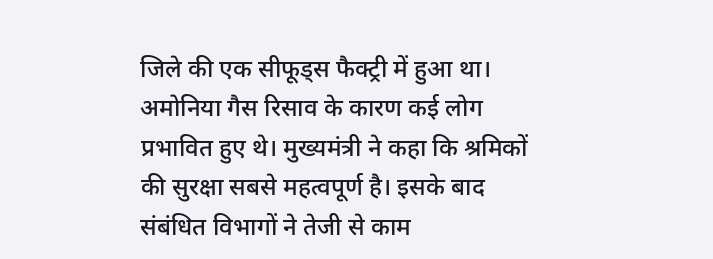जिले की एक सीफूड्स फैक्ट्री में हुआ था। अमोनिया गैस रिसाव के कारण कई लोग प्रभावित हुए थे। मुख्यमंत्री ने कहा कि श्रमिकों की सुरक्षा सबसे महत्वपूर्ण है। इसके बाद संबंधित विभागों ने तेजी से काम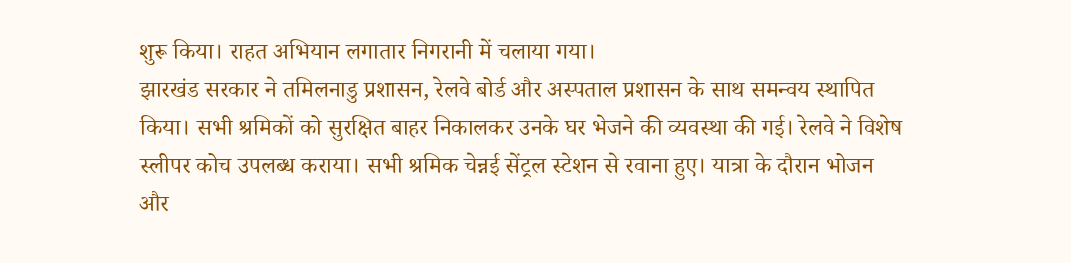शुरू किया। राहत अभियान लगातार निगरानी में चलाया गया।
झारखंड सरकार ने तमिलनाडु प्रशासन, रेलवे बोर्ड और अस्पताल प्रशासन के साथ समन्वय स्थापित किया। सभी श्रमिकों को सुरक्षित बाहर निकालकर उनके घर भेजने की व्यवस्था की गई। रेलवे ने विशेष स्लीपर कोच उपलब्ध कराया। सभी श्रमिक चेन्नई सेंट्रल स्टेशन से रवाना हुए। यात्रा के दौरान भोजन और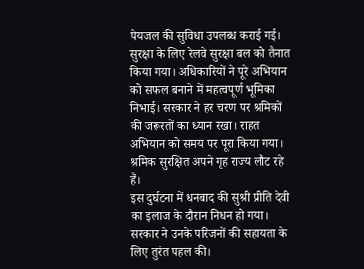पेयजल की सुविधा उपलब्ध कराई गई। सुरक्षा के लिए रेलवे सुरक्षा बल को तैनात किया गया। अधिकारियों ने पूरे अभियान को सफल बनाने में महत्वपूर्ण भूमिका निभाई। सरकार ने हर चरण पर श्रमिकों की जरूरतों का ध्यान रखा। राहत अभियान को समय पर पूरा किया गया। श्रमिक सुरक्षित अपने गृह राज्य लौट रहे हैं।
इस दुर्घटना में धनबाद की सुश्री प्रीति देवी का इलाज के दौरान निधन हो गया। सरकार ने उनके परिजनों की सहायता के लिए तुरंत पहल की।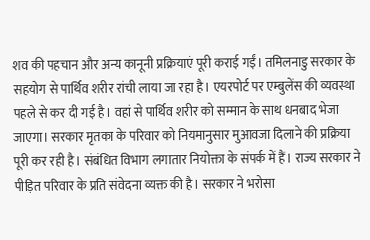शव की पहचान और अन्य कानूनी प्रक्रियाएं पूरी कराई गईं। तमिलनाडु सरकार के सहयोग से पार्थिव शरीर रांची लाया जा रहा है। एयरपोर्ट पर एम्बुलेंस की व्यवस्था पहले से कर दी गई है। वहां से पार्थिव शरीर को सम्मान के साथ धनबाद भेजा जाएगा। सरकार मृतका के परिवार को नियमानुसार मुआवजा दिलाने की प्रक्रिया पूरी कर रही है। संबंधित विभाग लगातार नियोक्ता के संपर्क में हैं। राज्य सरकार ने पीड़ित परिवार के प्रति संवेदना व्यक्त की है। सरकार ने भरोसा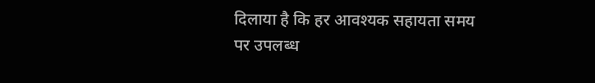दिलाया है कि हर आवश्यक सहायता समय पर उपलब्ध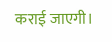कराई जाएगी।